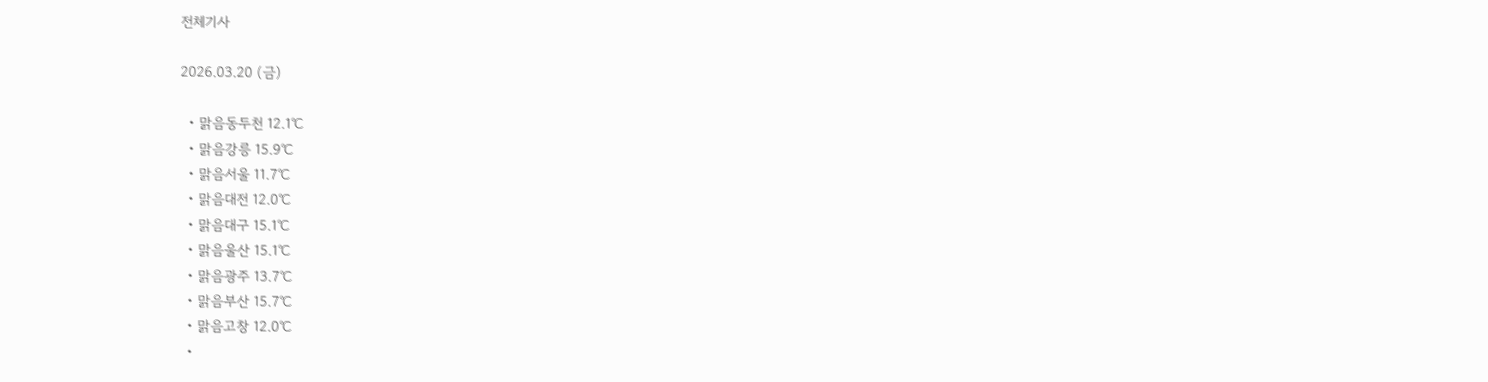전체기사

2026.03.20 (금)

  • 맑음동두천 12.1℃
  • 맑음강릉 15.9℃
  • 맑음서울 11.7℃
  • 맑음대전 12.0℃
  • 맑음대구 15.1℃
  • 맑음울산 15.1℃
  • 맑음광주 13.7℃
  • 맑음부산 15.7℃
  • 맑음고창 12.0℃
  •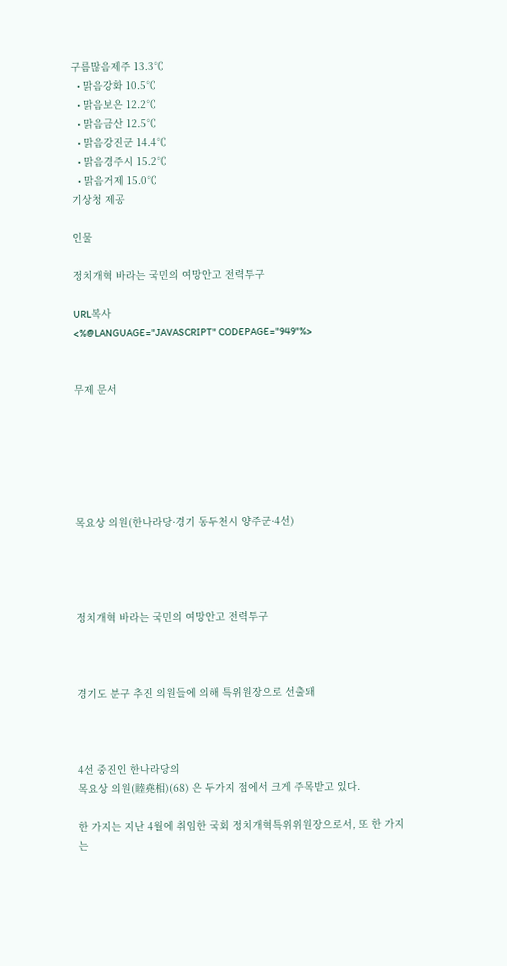구름많음제주 13.3℃
  • 맑음강화 10.5℃
  • 맑음보은 12.2℃
  • 맑음금산 12.5℃
  • 맑음강진군 14.4℃
  • 맑음경주시 15.2℃
  • 맑음거제 15.0℃
기상청 제공

인물

정치개혁 바라는 국민의 여망안고 전력투구

URL복사
<%@LANGUAGE="JAVASCRIPT" CODEPAGE="949"%>


무제 문서






목요상 의원(한나라당·경기 동두천시 양주군·4선)




정치개혁 바라는 국민의 여망안고 전력투구



경기도 분구 추진 의원들에 의해 특위원장으로 선출돼



4선 중진인 한나라당의
목요상 의원(睦堯相)(68) 은 두가지 점에서 크게 주목받고 있다.

한 가지는 지난 4월에 취임한 국회 정치개혁특위위원장으로서, 또 한 가지는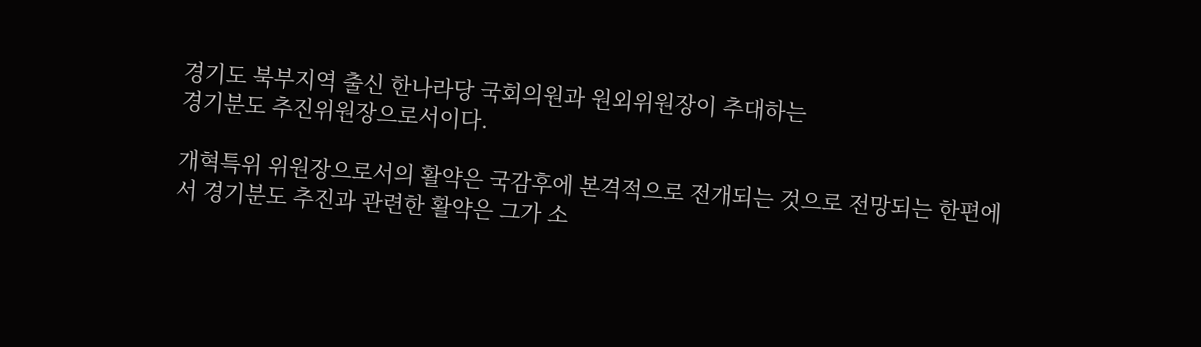경기도 북부지역 출신 한나라당 국회의원과 원외위원장이 추대하는
경기분도 추진위원장으로서이다.

개혁특위 위원장으로서의 활약은 국감후에 본격적으로 전개되는 것으로 전망되는 한편에서 경기분도 추진과 관련한 활약은 그가 소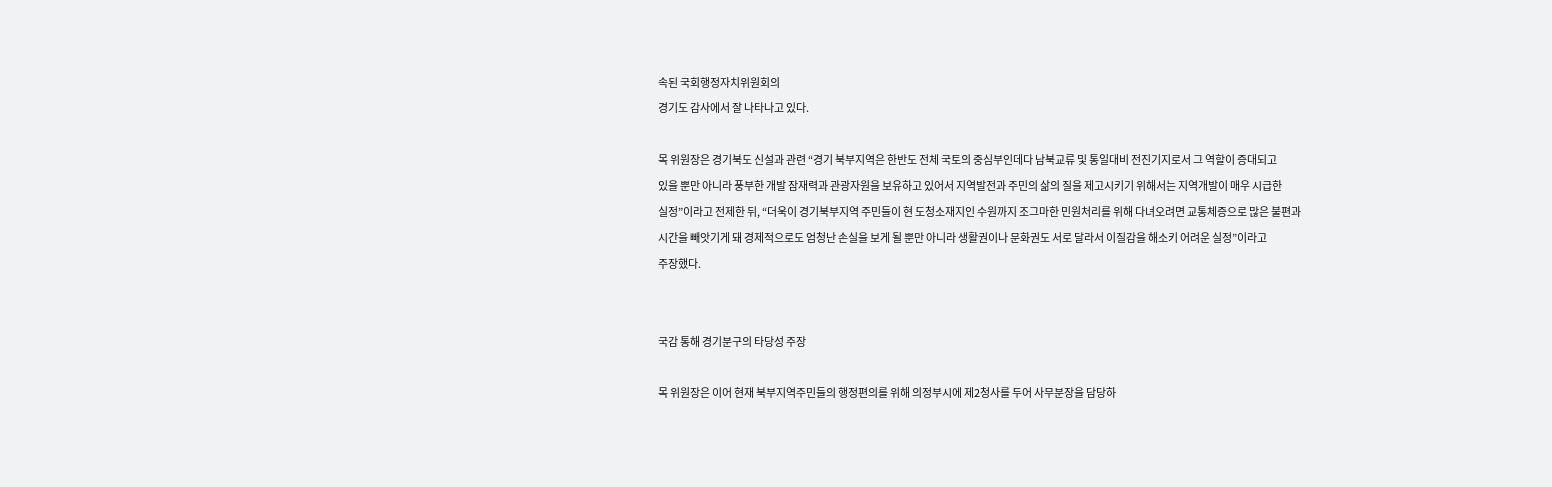속된 국회행정자치위원회의
경기도 감사에서 잘 나타나고 있다.

목 위원장은 경기북도 신설과 관련 “경기 북부지역은 한반도 전체 국토의 중심부인데다 남북교류 및 통일대비 전진기지로서 그 역할이 증대되고
있을 뿐만 아니라 풍부한 개발 잠재력과 관광자원을 보유하고 있어서 지역발전과 주민의 삶의 질을 제고시키기 위해서는 지역개발이 매우 시급한
실정”이라고 전제한 뒤, “더욱이 경기북부지역 주민들이 현 도청소재지인 수원까지 조그마한 민원처리를 위해 다녀오려면 교통체증으로 많은 불편과
시간을 빼앗기게 돼 경제적으로도 엄청난 손실을 보게 될 뿐만 아니라 생활권이나 문화권도 서로 달라서 이질감을 해소키 어려운 실정”이라고
주장했다.


국감 통해 경기분구의 타당성 주장

목 위원장은 이어 현재 북부지역주민들의 행정편의를 위해 의정부시에 제2청사를 두어 사무분장을 담당하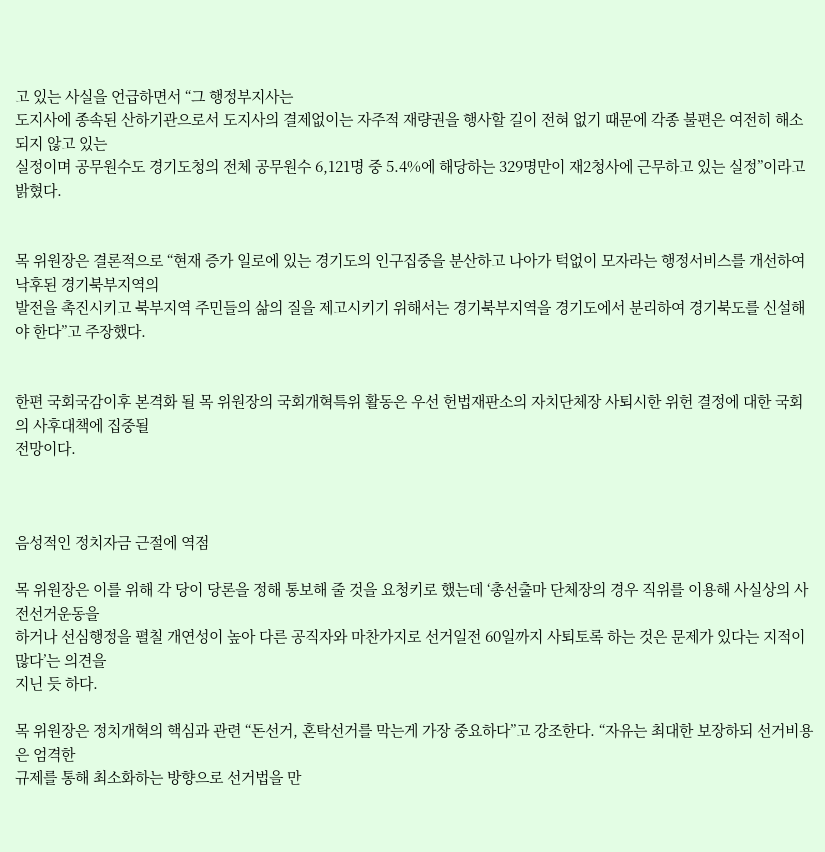고 있는 사실을 언급하면서 “그 행정부지사는
도지사에 종속된 산하기관으로서 도지사의 결제없이는 자주적 재량권을 행사할 길이 전혀 없기 때문에 각종 불편은 여전히 해소되지 않고 있는
실정이며 공무원수도 경기도청의 전체 공무원수 6,121명 중 5.4%에 해당하는 329명만이 재2청사에 근무하고 있는 실정”이라고 밝혔다.


목 위원장은 결론적으로 “현재 증가 일로에 있는 경기도의 인구집중을 분산하고 나아가 턱없이 모자라는 행정서비스를 개선하여 낙후된 경기북부지역의
발전을 촉진시키고 북부지역 주민들의 삶의 질을 제고시키기 위해서는 경기북부지역을 경기도에서 분리하여 경기북도를 신설해야 한다”고 주장했다.


한편 국회국감이후 본격화 될 목 위원장의 국회개혁특위 활동은 우선 헌법재판소의 자치단체장 사퇴시한 위헌 결정에 대한 국회의 사후대책에 집중될
전망이다.



음성적인 정치자금 근절에 역점

목 위원장은 이를 위해 각 당이 당론을 정해 통보해 줄 것을 요청키로 했는데 ‘총선출마 단체장의 경우 직위를 이용해 사실상의 사전선거운동을
하거나 선심행정을 펼칠 개연성이 높아 다른 공직자와 마찬가지로 선거일전 60일까지 사퇴토록 하는 것은 문제가 있다는 지적이 많다’는 의견을
지닌 듯 하다.

목 위원장은 정치개혁의 핵심과 관련 “돈선거, 혼탁선거를 막는게 가장 중요하다”고 강조한다. “자유는 최대한 보장하되 선거비용은 엄격한
규제를 통해 최소화하는 방향으로 선거법을 만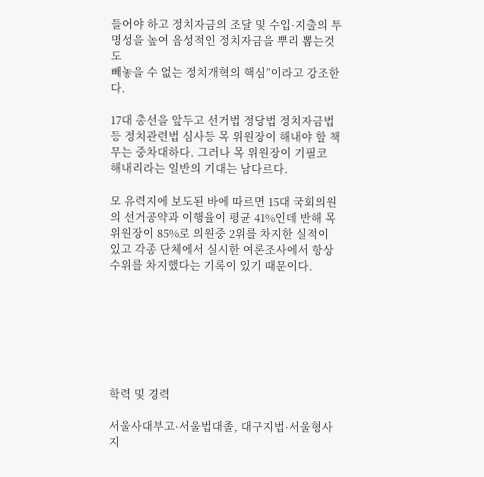들어야 하고 정치자금의 조달 및 수입·지출의 투명성을 높여 음성적인 정치자금을 뿌리 뽑는것도
빼놓을 수 없는 정치개혁의 핵심”이라고 강조한다.

17대 총선을 앞두고 선거법 정당법 정치자금법등 정치관련법 심사등 목 위원장이 해내야 할 책무는 중차대하다. 그러나 목 위원장이 기필코
해내리라는 일반의 기대는 남다르다.

모 유력지에 보도된 바에 따르면 15대 국회의원의 선거공약과 이행율이 평균 41%인데 반해 목 위원장이 85%로 의원중 2위를 차지한 실적이
있고 각종 단체에서 실시한 여론조사에서 항상 수위를 차지했다는 기록이 있기 때문이다.







학력 및 경력

서울사대부고·서울법대졸, 대구지법·서울형사지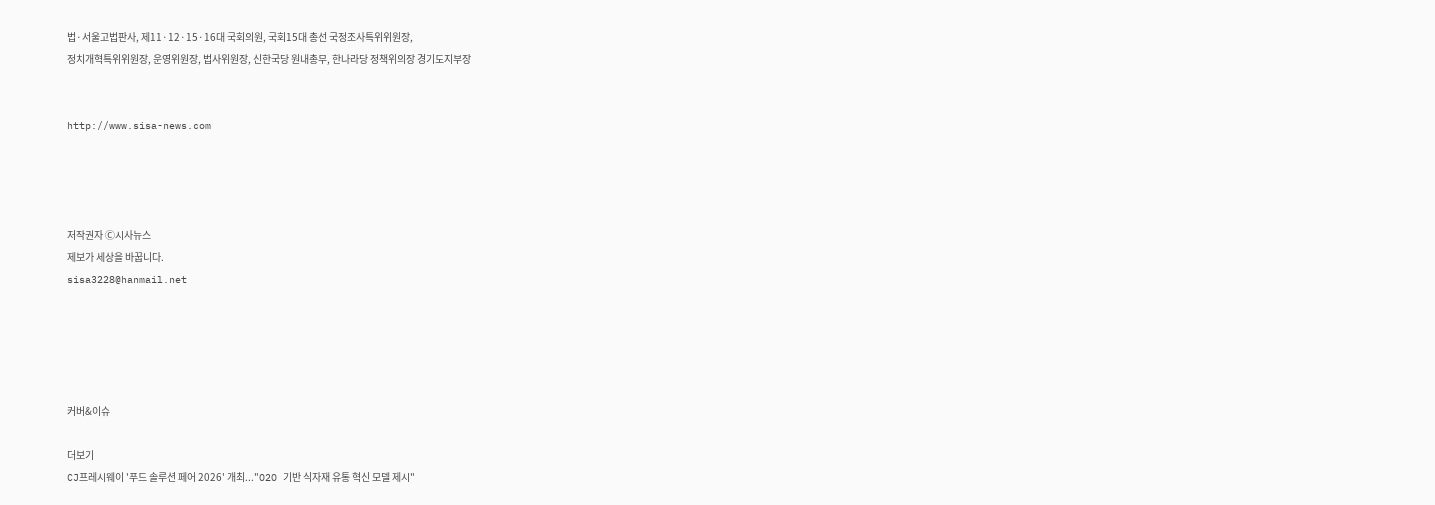법·서울고법판사, 제11·12·15·16대 국회의원, 국회15대 총선 국정조사특위위원장,
정치개혁특위위원장, 운영위원장, 법사위원장, 신한국당 원내총무, 한나라당 정책위의장 경기도지부장


http://www.sisa-news.com




저작권자 Ⓒ시사뉴스
제보가 세상을 바꿉니다.
sisa3228@hanmail.net





커버&이슈

더보기
CJ프레시웨이 '푸드 솔루션 페어 2026' 개최..."O2O 기반 식자재 유통 혁신 모델 제시"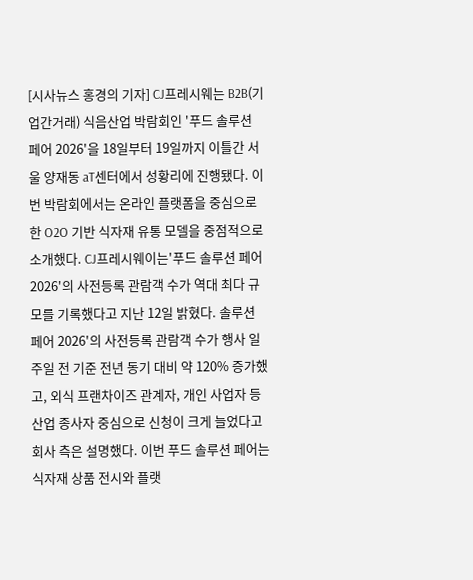[시사뉴스 홍경의 기자] CJ프레시웨는 B2B(기업간거래) 식음산업 박람회인 '푸드 솔루션 페어 2026'을 18일부터 19일까지 이틀간 서울 양재동 aT센터에서 성황리에 진행됐다. 이번 박람회에서는 온라인 플랫폼을 중심으로 한 O2O 기반 식자재 유통 모델을 중점적으로 소개했다. CJ프레시웨이는'푸드 솔루션 페어 2026'의 사전등록 관람객 수가 역대 최다 규모를 기록했다고 지난 12일 밝혔다. 솔루션 페어 2026'의 사전등록 관람객 수가 행사 일주일 전 기준 전년 동기 대비 약 120% 증가했고, 외식 프랜차이즈 관계자, 개인 사업자 등 산업 종사자 중심으로 신청이 크게 늘었다고 회사 측은 설명했다. 이번 푸드 솔루션 페어는 식자재 상품 전시와 플랫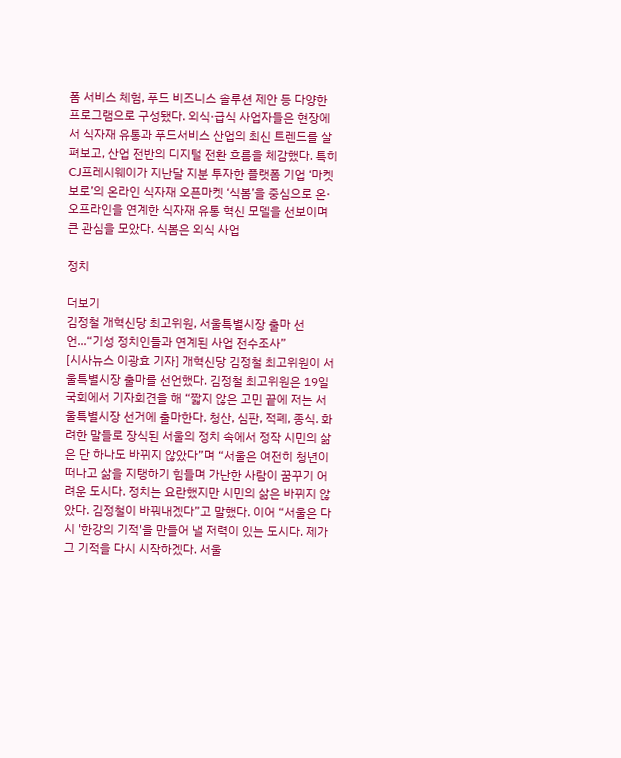폼 서비스 체험, 푸드 비즈니스 솔루션 제안 등 다양한 프로그램으로 구성됐다. 외식·급식 사업자들은 현장에서 식자재 유통과 푸드서비스 산업의 최신 트렌드를 살펴보고, 산업 전반의 디지털 전환 흐름을 체감했다. 특히 CJ프레시웨이가 지난달 지분 투자한 플랫폼 기업 ‘마켓보로’의 온라인 식자재 오픈마켓 ‘식봄’을 중심으로 온·오프라인을 연계한 식자재 유통 혁신 모델을 선보이며 큰 관심을 모았다. 식봄은 외식 사업

정치

더보기
김정철 개혁신당 최고위원, 서울특별시장 출마 선언...“기성 정치인들과 연계된 사업 전수조사”
[시사뉴스 이광효 기자] 개혁신당 김정철 최고위원이 서울특별시장 출마를 선언했다. 김정철 최고위원은 19일 국회에서 기자회견을 해 “짧지 않은 고민 끝에 저는 서울특별시장 선거에 출마한다. 청산, 심판, 적폐, 종식. 화려한 말들로 장식된 서울의 정치 속에서 정작 시민의 삶은 단 하나도 바뀌지 않았다”며 “서울은 여전히 청년이 떠나고 삶을 지탱하기 힘들며 가난한 사람이 꿈꾸기 어려운 도시다. 정치는 요란했지만 시민의 삶은 바뀌지 않았다. 김정철이 바꿔내겠다”고 말했다. 이어 “서울은 다시 '한강의 기적'을 만들어 낼 저력이 있는 도시다. 제가 그 기적을 다시 시작하겠다. 서울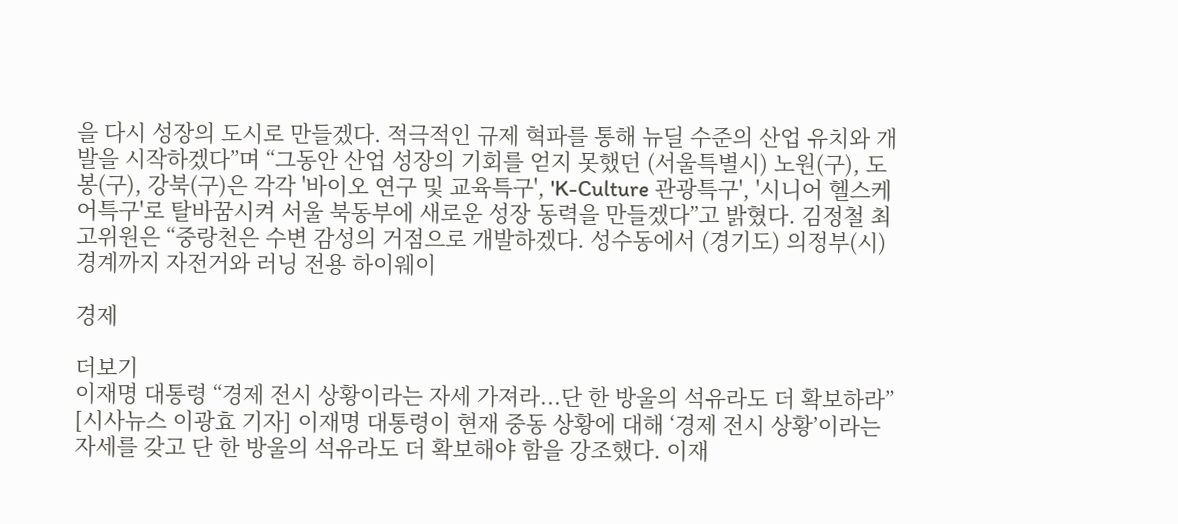을 다시 성장의 도시로 만들겠다. 적극적인 규제 혁파를 통해 뉴딜 수준의 산업 유치와 개발을 시작하겠다”며 “그동안 산업 성장의 기회를 얻지 못했던 (서울특별시) 노원(구), 도봉(구), 강북(구)은 각각 '바이오 연구 및 교육특구', 'K-Culture 관광특구', '시니어 헬스케어특구'로 탈바꿈시켜 서울 북동부에 새로운 성장 동력을 만들겠다”고 밝혔다. 김정철 최고위원은 “중랑천은 수변 감성의 거점으로 개발하겠다. 성수동에서 (경기도) 의정부(시) 경계까지 자전거와 러닝 전용 하이웨이

경제

더보기
이재명 대통령 “경제 전시 상황이라는 자세 가져라...단 한 방울의 석유라도 더 확보하라”
[시사뉴스 이광효 기자] 이재명 대통령이 현재 중동 상황에 대해 ‘경제 전시 상황’이라는 자세를 갖고 단 한 방울의 석유라도 더 확보해야 함을 강조했다. 이재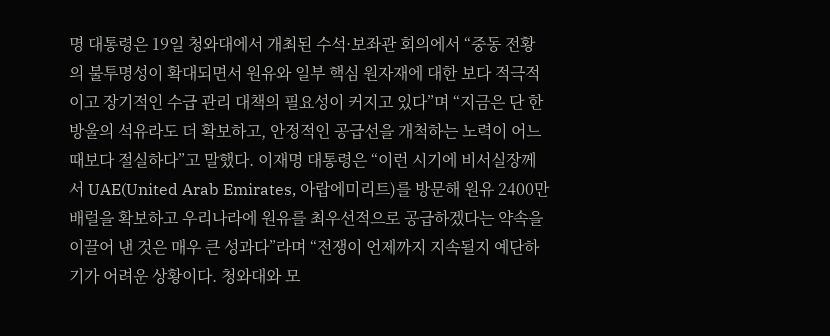명 대통령은 19일 청와대에서 개최된 수석·보좌관 회의에서 “중동 전황의 불투명성이 확대되면서 원유와 일부 핵심 원자재에 대한 보다 적극적이고 장기적인 수급 관리 대책의 필요성이 커지고 있다”며 “지금은 단 한 방울의 석유라도 더 확보하고, 안정적인 공급선을 개척하는 노력이 어느 때보다 절실하다”고 말했다. 이재명 대통령은 “이런 시기에 비서실장께서 UAE(United Arab Emirates, 아랍에미리트)를 방문해 원유 2400만 배럴을 확보하고 우리나라에 원유를 최우선적으로 공급하겠다는 약속을 이끌어 낸 것은 매우 큰 성과다”라며 “전쟁이 언제까지 지속될지 예단하기가 어려운 상황이다. 청와대와 모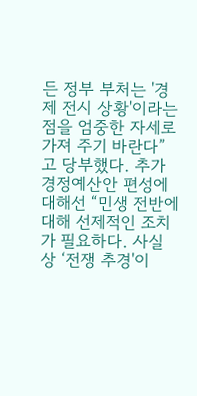든 정부 부처는 '경제 전시 상황'이라는 점을 엄중한 자세로 가져 주기 바란다”고 당부했다. 추가경정예산안 편성에 대해선 “민생 전반에 대해 선제적인 조치가 필요하다. 사실상 ‘전쟁 추경'이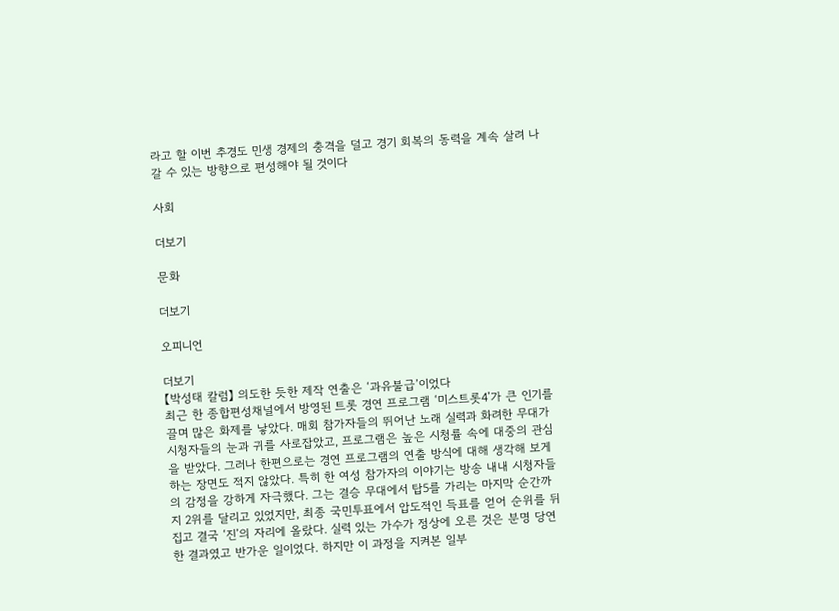라고 할 이번 추경도 민생 경제의 충격을 덜고 경기 회복의 동력을 계속 살려 나갈 수 있는 방향으로 편성해야 될 것이다

사회

더보기

문화

더보기

오피니언

더보기
【박성태 칼럼】 의도한 듯한 제작 연출은 ‘과유불급’이었다
최근 한 종합편성채널에서 방영된 트롯 경연 프로그램 ‘미스트롯4’가 큰 인기를 끌며 많은 화제를 낳았다. 매회 참가자들의 뛰어난 노래 실력과 화려한 무대가 시청자들의 눈과 귀를 사로잡았고, 프로그램은 높은 시청률 속에 대중의 관심을 받았다. 그러나 한편으로는 경연 프로그램의 연출 방식에 대해 생각해 보게 하는 장면도 적지 않았다. 특히 한 여성 참가자의 이야기는 방송 내내 시청자들의 감정을 강하게 자극했다. 그는 결승 무대에서 탑5를 가리는 마지막 순간까지 2위를 달리고 있었지만, 최종 국민투표에서 압도적인 득표를 얻어 순위를 뒤집고 결국 ‘진’의 자리에 올랐다. 실력 있는 가수가 정상에 오른 것은 분명 당연한 결과였고 반가운 일이었다. 하지만 이 과정을 지켜본 일부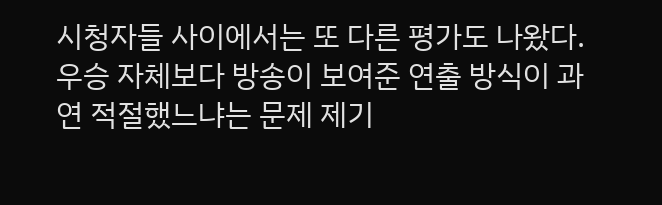시청자들 사이에서는 또 다른 평가도 나왔다. 우승 자체보다 방송이 보여준 연출 방식이 과연 적절했느냐는 문제 제기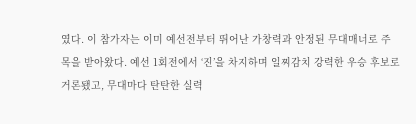였다. 이 참가자는 이미 예선전부터 뛰어난 가창력과 안정된 무대매너로 주목을 받아왔다. 예선 1회전에서 ‘진’을 차지하며 일찌감치 강력한 우승 후보로 거론됐고, 무대마다 탄탄한 실력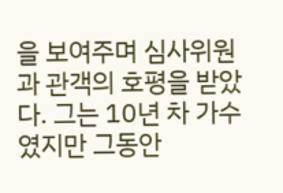을 보여주며 심사위원과 관객의 호평을 받았다. 그는 10년 차 가수였지만 그동안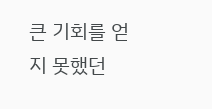큰 기회를 얻지 못했던